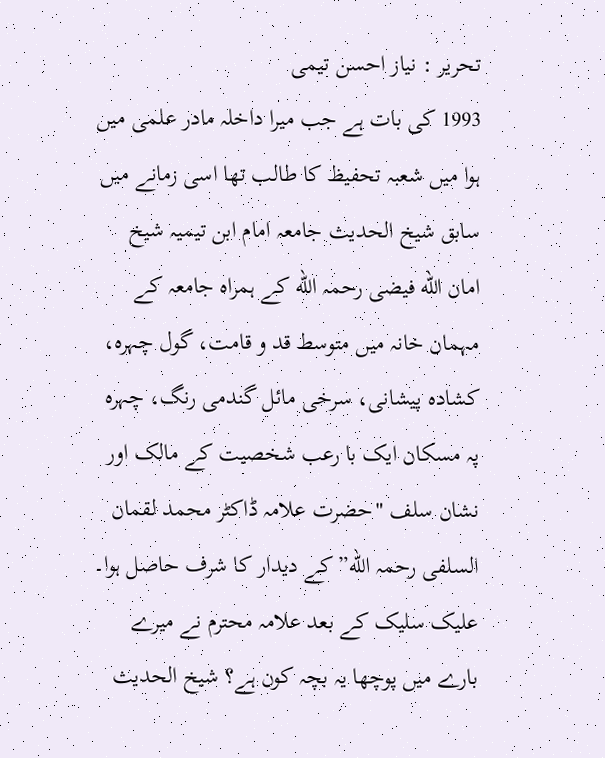تحریر : نیاز احسن تیمی
1993 کی بات ہے جب میرا داخلہ مادر علمی میں ہوا میں شعبہ تحفیظ کا طالب تھا اسی زمانے میں سابق شیخ الحدیث جامعہ امام ابن تیمیہ شیخ امان الله فیضی رحمہ الله کے ہمراہ جامعہ کے مہمان خانہ میں متوسط قد و قامت، گول چہرہ، کشادہ پیشانی، سرخی مائل گندمی رنگ، چہرہ پہ مسکان ایک با رعب شخصیت کے مالک اور نشان سلف "حضرت علامہ ڈاکٹر محمد لقمان السلفی رحمہ الله” کے دیدار کا شرف حاصل ہوا۔ علیک سلیک کے بعد علامہ محترم نے میرے بارے میں پوچھا یہ بچہ کون ہے؟ شیخ الحدیث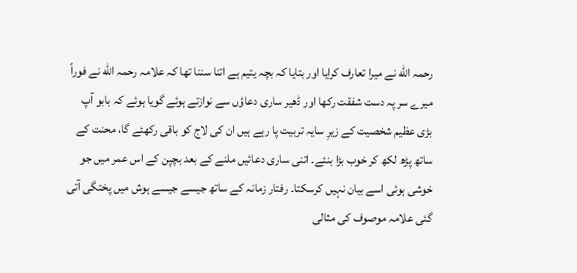رحمہ الله نے میرا تعارف کرایا اور بتایا کہ بچہ یتیم ہے اتنا سننا تھا کہ علامہ رحمہ الله نے فوراً میرے سر پہ دست شفقت رکھا اور ڈھیر ساری دعاؤں سے نوازتے ہوئے گویا ہوئے کہ بابو آپ بڑی عظیم شخصیت کے زیرِ سایہ تربیت پا رہے ہیں ان کی لاج کو باقی رکھئے گا، محنت کے ساتھ پڑھ لکھ کر خوب بڑا بنئے۔ اتنی ساری دعائیں ملنے کے بعد بچپن کے اس عمر میں جو خوشی ہوئی اسے بیان نہیں کرسکتا۔ رفتار زمانہ کے ساتھ جیسے جیسے ہوش میں پختگی آتی گئی علامہ موصوف کی مثالی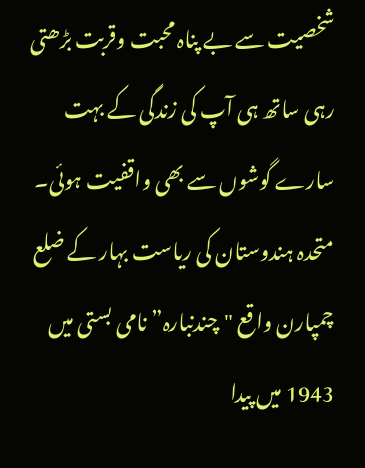شخصیت سے بے پناہ محبت وقربت بڑھتی رہی ساتھ ہی آپ کی زندگی کے بہت سارے گوشوں سے بھی واقفیت ہوئی۔
متحدہ ہندوستان کی ریاست بہار کے ضلع چمپارن واقع "چندنبارہ” نامی بستی میں 1943 میں پیدا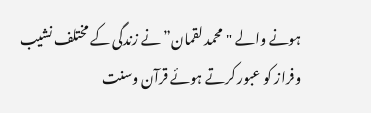ہونے والے "محمد لقمان” نے زندگی کے مختلف نشیب وفراز کو عبور کرتے ہوئے قرآن وسنت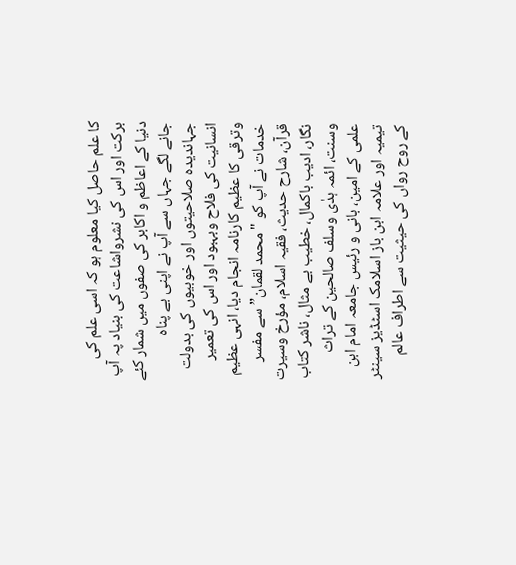کا علم حاصل کیا معلوم ہو کہ اسی علم کی برکت اور اس کی نشرواشاعت کی بنیاد پہ آپ دنیا کے اعاظم و اکابر کی صفوں میں شمار کئے جانے لگے جہاں سے آپ نے اپنی بے پناہ جہاندیدہ صلاحیتوں اور خوبیوں کی بدولت انسانیت کی فلاح وبہبود اور اس کی تعمیر وترقی کا عظیم کارنامہ انجام دیا، انہی عظیم خدمات نے آپ کو "محمد لقمان” سے مفسر قرآن، شارح حدیث، فقیہ اسلام، مؤرخ وسیرت نگار، ادیب باکمال، خطیب بے مثال، ناشر کتاب وسنت، ائمہ ہدٰی وسلف صالحین کے تراث علمی کے امین، بانی و رئیس جامعہ امام ابن تیمیہ اور علامہ ابن باز اسلامک اسٹڈیز سینٹر کے روح رواں کی حیثیت سے اطراف عالم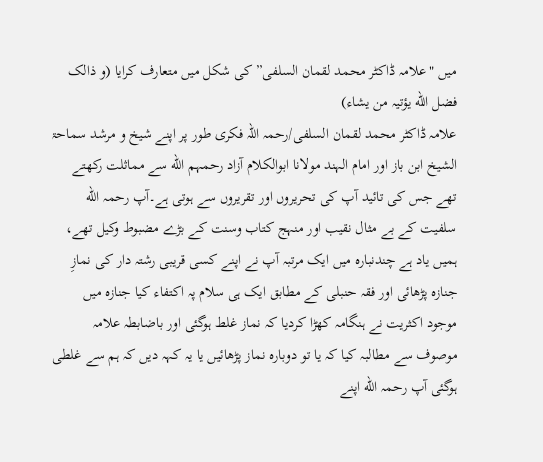میں "علامہ ڈاکٹر محمد لقمان السلفی” کی شکل میں متعارف کرایا (و ذالک فضل الله یؤتیہ من یشاء)
علامہ ڈاکٹر محمد لقمان السلفی/رحمہ اللہ فکری طور پر اپنے شیخ و مرشد سماحۃ الشیخ ابن باز اور امام الہند مولانا ابوالکلام آزاد رحمہم الله سے مماثلت رکھتے تھے جس کی تائید آپ کی تحریروں اور تقریروں سے ہوتی ہے۔آپ رحمہ الله سلفیت کے بے مثال نقیب اور منہج کتاب وسنت کے بڑے مضبوط وکیل تھے، ہمیں یاد ہے چندنبارہ میں ایک مرتبہ آپ نے اپنے کسی قریبی رشتہ دار کی نمازِ جنازہ پڑھائی اور فقہ حنبلی کے مطابق ایک ہی سلام پہ اکتفاء کیا جنازہ میں موجود اکثریت نے ہنگامہ کھڑا کردیا کہ نماز غلط ہوگئی اور باضابطہ علامہ موصوف سے مطالبہ کیا کہ یا تو دوبارہ نماز پڑھائیں یا یہ کہہ دیں کہ ہم سے غلطی ہوگئی آپ رحمہ الله اپنے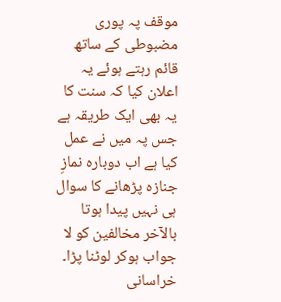موقف پہ پوری مضبوطی کے ساتھ قائم رہتے ہوئے یہ اعلان کیا کہ سنت کا یہ بھی ایک طریقہ ہے جس پہ میں نے عمل کیا ہے اب دوبارہ نمازِ جنازہ پڑھانے کا سوال ہی نہیں پیدا ہوتا بالآخر مخالفین کو لا جواب ہوکر لوٹنا پڑا۔
خراسانی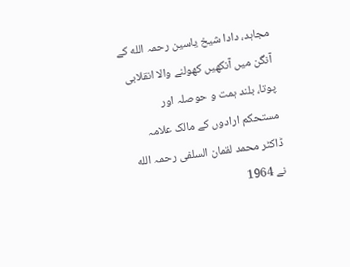مجاہد، دادا شیخ یاسین رحمہ الله کے آنگن میں آنکھیں کھولنے والا انقلابی پوتا، بلند ہمت و حوصلہ اور مستحکم ارادوں کے مالک علامہ ڈاکٹر محمد لقمان السلفی رحمہ الله نے 1964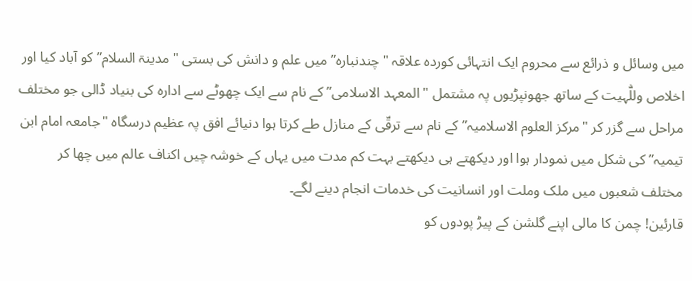میں وسائل و ذرائع سے محروم ایک انتہائی کوردہ علاقہ "چندنبارہ” میں علم و دانش کی بستی "مدینۃ السلام” کو آباد کیا اور اخلاص وللّٰہیت کے ساتھ جھونپڑیوں پہ مشتمل "المعہد الاسلامی” کے نام سے ایک چھوٹے سے ادارہ کی بنیاد ڈالی جو مختلف مراحل سے گزر کر "مرکز العلوم الاسلامیہ” کے نام سے ترقّی کے منازل طے کرتا ہوا دنیائے افق پہ عظیم درسگاہ "جامعہ امام ابن تیمیہ” کی شکل میں نمودار ہوا اور دیکھتے ہی دیکھتے بہت کم مدت ميں یہاں کے خوشہ چیں اکناف عالم میں چھا کر مختلف شعبوں میں ملک وملت اور انسانیت کی خدمات انجام دینے لگے۔
قارئین! چمن کا مالی اپنے گلشن کے پیڑ پودوں کو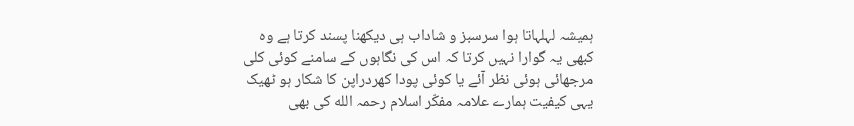ہمیشہ لہلہاتا ہوا سرسبز و شاداب ہی دیکھنا پسند کرتا ہے وہ کبھی یہ گوارا نہیں کرتا کہ اس کی نگاہوں کے سامنے کوئی کلی مرجھائی ہوئی نظر آئے یا کوئی پودا کھردراپن کا شکار ہو ٹھیک یہی کیفیت ہمارے علامہ مفکّر اسلام رحمہ الله کی بھی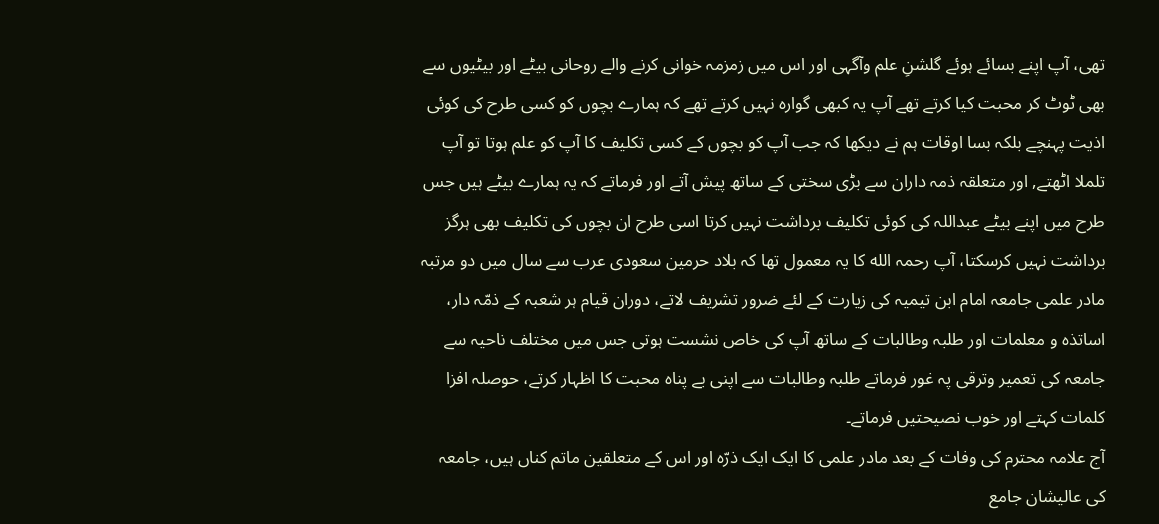تھی، آپ اپنے بسائے ہوئے گلشنِ علم وآگہی اور اس میں زمزمہ خوانی کرنے والے روحانی بیٹے اور بیٹیوں سے بھی ٹوٹ کر محبت کیا کرتے تھے آپ یہ کبھی گوارہ نہیں کرتے تھے کہ ہمارے بچوں کو کسی طرح کی کوئی اذیت پہنچے بلکہ بسا اوقات ہم نے دیکھا کہ جب آپ کو بچوں کے کسی تکلیف کا آپ کو علم ہوتا تو آپ تلملا اٹھتے, اور متعلقہ ذمہ داران سے بڑی سختی کے ساتھ پیش آتے اور فرماتے کہ یہ ہمارے بیٹے ہیں جس طرح میں اپنے بیٹے عبداللہ کی کوئی تکلیف برداشت نہیں کرتا اسی طرح ان بچوں کی تکلیف بھی ہرگز برداشت نہیں کرسکتا، آپ رحمہ الله کا یہ معمول تھا کہ بلاد حرمین سعودی عرب سے سال میں دو مرتبہ مادر علمی جامعہ امام ابن تیمیہ کی زیارت کے لئے ضرور تشریف لاتے، دوران قیام ہر شعبہ کے ذمّہ دار، اساتذہ و معلمات اور طلبہ وطالبات کے ساتھ آپ کی خاص نشست ہوتی جس میں مختلف ناحیہ سے جامعہ کی تعمیر وترقی پہ غور فرماتے طلبہ وطالبات سے اپنی بے پناہ محبت کا اظہار کرتے، حوصلہ افزا کلمات کہتے اور خوب نصیحتیں فرماتے۔
آج علامہ محترم کی وفات کے بعد مادر علمی کا ایک ایک ذرّہ اور اس کے متعلقین ماتم کناں ہیں، جامعہ کی عالیشان جامع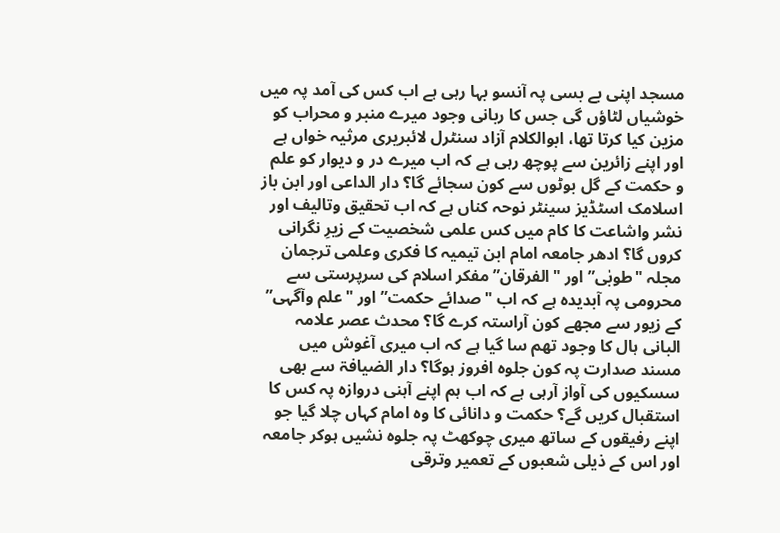مسجد اپنی بے بسی پہ آنسو بہا رہی ہے اب کس کی آمد پہ میں خوشیاں لٹاؤں گی جس کا ربانی وجود میرے منبر و محراب کو مزین کیا کرتا تھا، ابوالکلام آزاد سنٹرل لائبریری مرثیہ خواں ہے اور اپنے زائرین سے پوچھ رہی ہے کہ اب میرے در و دیوار کو علم و حکمت کے گل بوٹوں سے کون سجائے گا؟ دار الداعی اور ابن باز اسلامک اسٹڈیز سینٹر نوحہ کناں ہے کہ اب تحقیق وتالیف اور نشر واشاعت کا کام میں کس علمی شخصیت کے زیرِ نگرانی کروں گا؟ ادھر جامعہ امام ابن تیمیہ کا فکری وعلمی ترجمان مجلہ "طوبٰی” اور "الفرقان” مفکر اسلام کی سرپرستی سے محرومی پہ آبدیدہ ہے کہ اب "صدائے حکمت” اور "علم وآگہی” کے زیور سے مجھے کون آراستہ کرے گا؟ محدث عصر علامہ البانی ہال کا وجود تھم سا گیا ہے کہ اب میری آغوش ميں مسند صدارت پہ کون جلوہ افروز ہوگا؟ دار الضیافۃ سے بھی سسکیوں کی آواز آرہی ہے کہ اب ہم اپنے آہنی دروازہ پہ کس کا استقبال کریں گے؟ حکمت و دانائی کا وہ امام کہاں چلا گیا جو اپنے رفیقوں کے ساتھ میری چوکھٹ پہ جلوہ نشیں ہوکر جامعہ اور اس کے ذیلی شعبوں کے تعمیر وترقی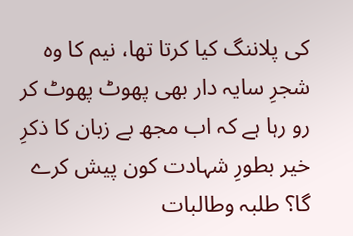کی پلاننگ کیا کرتا تھا، نیم کا وہ شجرِ سایہ دار بھی پھوٹ پھوٹ کر رو رہا ہے کہ اب مجھ بے زبان کا ذکرِ خیر بطورِ شہادت کون پیش کرے گا؟ طلبہ وطالبات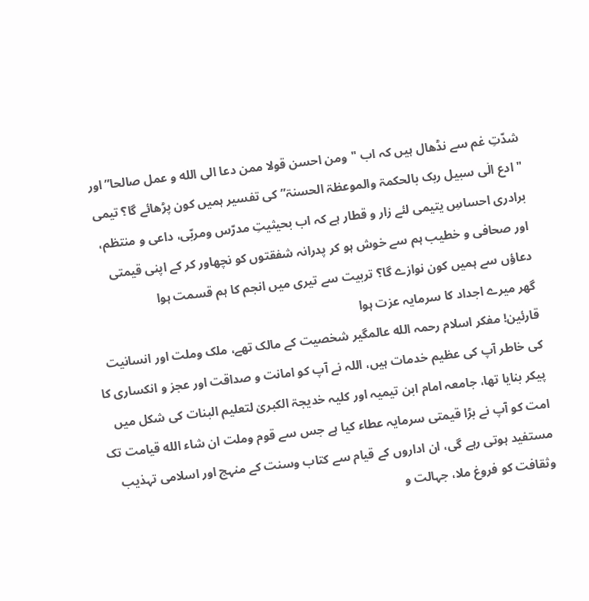شدّتِ غم سے نڈھال ہیں کہ اب "ومن احسن قولا ممن دعا الی الله و عمل صالحا” اور "ادع الٰی سبیل ربک بالحکمۃ والموعظۃ الحسنۃ” کی تفسیر ہمیں کون پڑھائے گا؟ تیمی برادری احساسِ یتیمی لئے زار و قطار ہے کہ اب بحیثیتِ مدرّس ومربّی، داعی و منتظم، اور صحافی و خطیب ہم سے خوش ہو کر پدرانہ شفقتوں کو نچھاور کر کے اپنی قیمتی دعاؤں سے ہمیں کون نوازے گا؟ تربیت سے تیری میں انجم کا ہم قسمت ہوا
گھر میرے اجداد کا سرمایہ عزت ہوا
قارئین! مفکر اسلام رحمہ الله عالمگیر شخصیت کے مالک تھے، ملک وملت اور انسانیت کی خاطر آپ کی عظیم خدمات ہیں، اللہ نے آپ کو امانت و صداقت اور عجز و انکساری کا پیکر بنایا تھا، جامعہ امام ابن تیمیہ اور کلیہ خدیجۃ الکبریٰ لتعلیم البنات کی شکل میں امت کو آپ نے بڑا قیمتی سرمایہ عطاء کیا ہے جس سے قوم وملت ان شاء الله قیامت تک مستفید ہوتی رہے گی، ان اداروں کے قیام سے کتاب وسنت کے منہج اور اسلامی تہذیب وثقافت کو فروغ ملا، جہالت و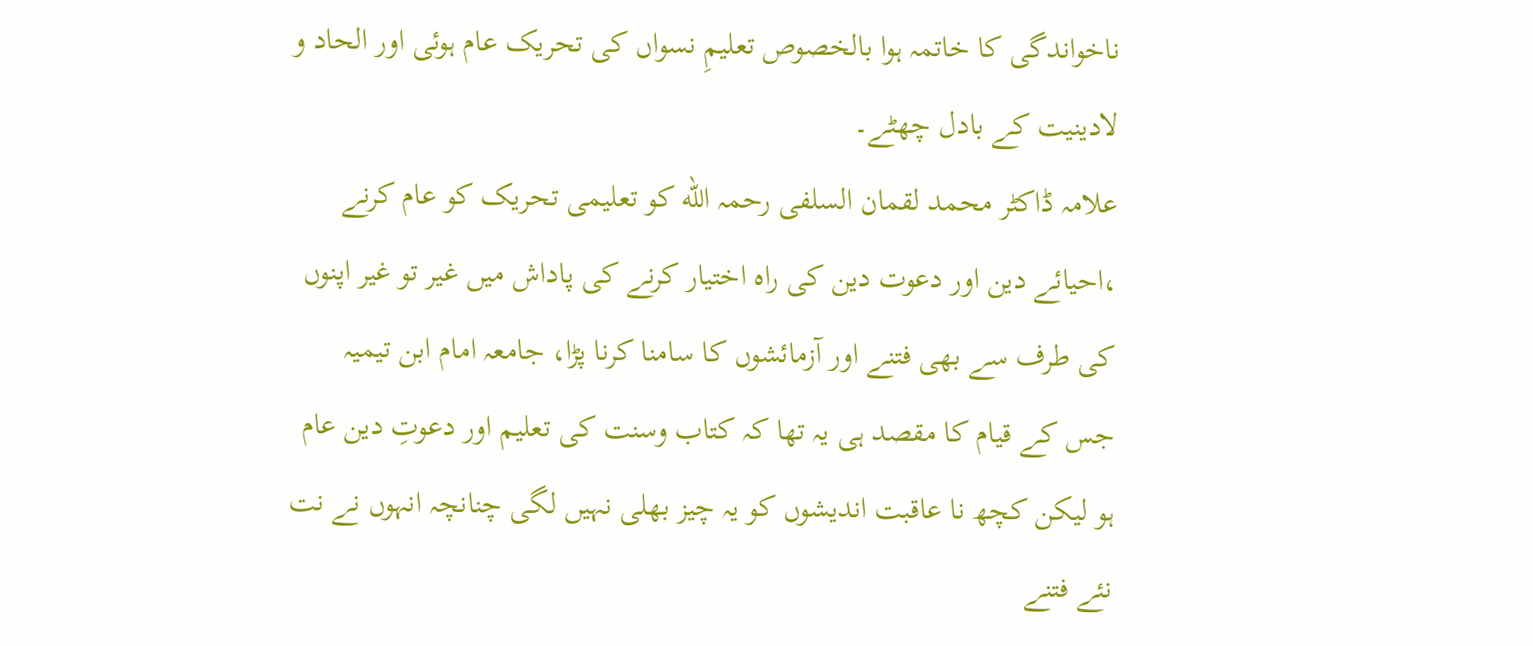ناخواندگی کا خاتمہ ہوا بالخصوص تعلیمِ نسواں کی تحریک عام ہوئی اور الحاد و لادینیت کے بادل چھٹے۔
علامہ ڈاکٹر محمد لقمان السلفی رحمہ الله کو تعلیمی تحریک کو عام کرنے ،احیائے دین اور دعوت دین کی راہ اختیار کرنے کی پاداش میں غیر تو غیر اپنوں کی طرف سے بھی فتنے اور آزمائشوں کا سامنا کرنا پڑا، جامعہ امام ابن تیمیہ جس کے قیام کا مقصد ہی یہ تھا کہ کتاب وسنت کی تعلیم اور دعوتِ دین عام ہو لیکن کچھ نا عاقبت اندیشوں کو یہ چیز بھلی نہیں لگی چنانچہ انہوں نے نت نئے فتنے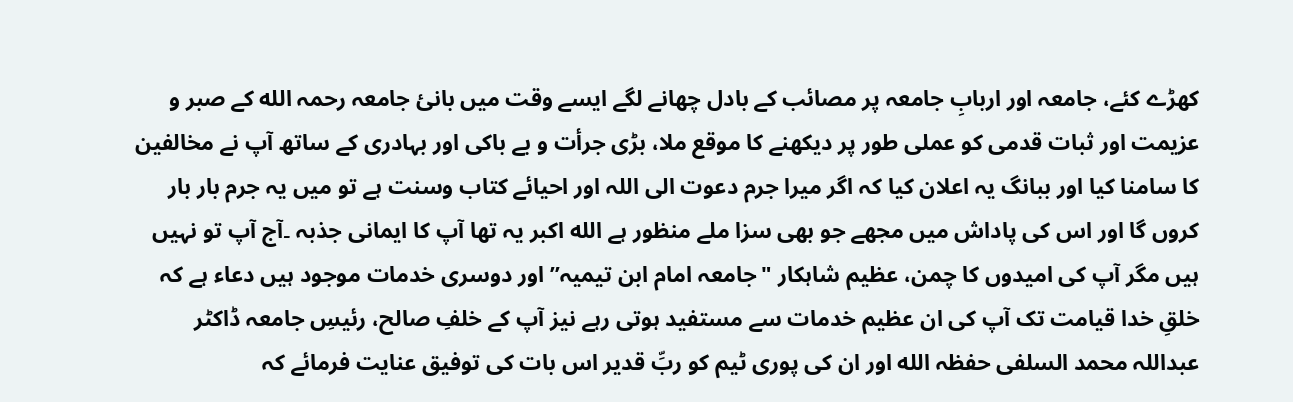کھڑے کئے، جامعہ اور اربابِ جامعہ پر مصائب کے بادل چھانے لگے ایسے وقت میں بانئ جامعہ رحمہ الله کے صبر و عزیمت اور ثبات قدمی کو عملی طور پر دیکھنے کا موقع ملا، بڑی جرأت و بے باکی اور بہادری کے ساتھ آپ نے مخالفین کا سامنا کیا اور ببانگ یہ اعلان کیا کہ اگر میرا جرم دعوت الی اللہ اور احیائے کتاب وسنت ہے تو میں یہ جرم بار بار کروں گا اور اس کی پاداش میں مجھے جو بھی سزا ملے منظور ہے الله اکبر یہ تھا آپ کا ایمانی جذبہ ۔آج آپ تو نہیں ہیں مگر آپ کی امیدوں کا چمن، عظیم شاہکار "جامعہ امام ابن تیمیہ” اور دوسری خدمات موجود ہیں دعاء ہے کہ خلقِ خدا قیامت تک آپ کی ان عظیم خدمات سے مستفید ہوتی رہے نیز آپ کے خلفِ صالح، رئیسِ جامعہ ڈاکٹر عبداللہ محمد السلفی حفظہ الله اور ان کی پوری ٹیم کو ربِّ قدیر اس بات کی توفیق عنایت فرمائے کہ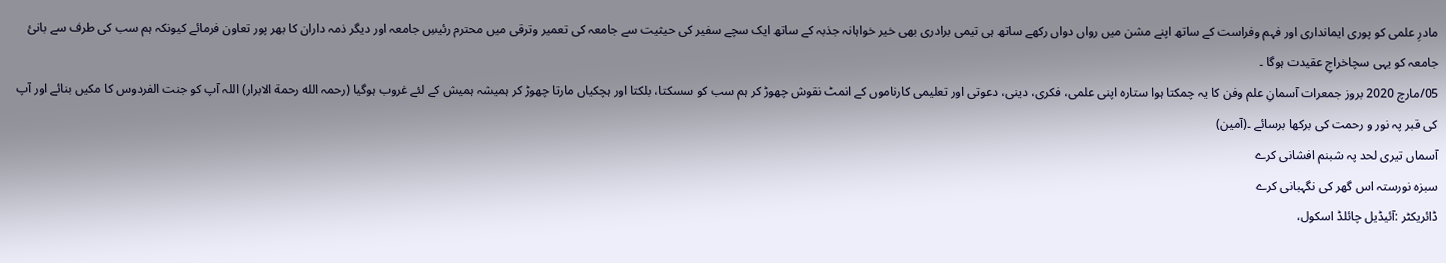مادرِ علمی کو پوری ایمانداری اور فہم وفراست کے ساتھ اپنے مشن میں رواں دواں رکھے ساتھ ہی تیمی برادری بھی خیر خواہانہ جذبہ کے ساتھ ایک سچے سفیر کی حیثیت سے جامعہ کی تعمیر وترقی میں محترم رئیسِ جامعہ اور دیگر ذمہ داران کا بھر پور تعاون فرمائے کیونکہ ہم سب کی طرف سے بانئ جامعہ کو یہی سچاخراجِ عقیدت ہوگا ۔
05/مارچ 2020 بروز جمعرات آسمانِ علم وفن کا یہ چمکتا ہوا ستارہ اپنی علمی، فکری، دینی، دعوتی اور تعلیمی کارناموں کے انمٹ نقوش چھوڑ کر ہم سب کو سسکتا، بلکتا اور ہچکیاں مارتا چھوڑ کر ہمیشہ ہمیش کے لئے غروب ہوگیا (رحمہ الله رحمة الابرار) اللہ آپ کو جنت الفردوس کا مکیں بنائے اور آپ کی قبر پہ نور و رحمت کی برکھا برسائے ۔(آمین)
آسماں تیری لحد پہ شبنم افشانی کرے
سبزہ نورستہ اس گھر کی نگہبانی کرے
ڈائریکٹر :آئیڈیل چائلڈ اسکول،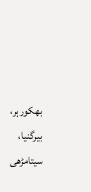بھکورہر، بیرگنیا، سیتامڑھی